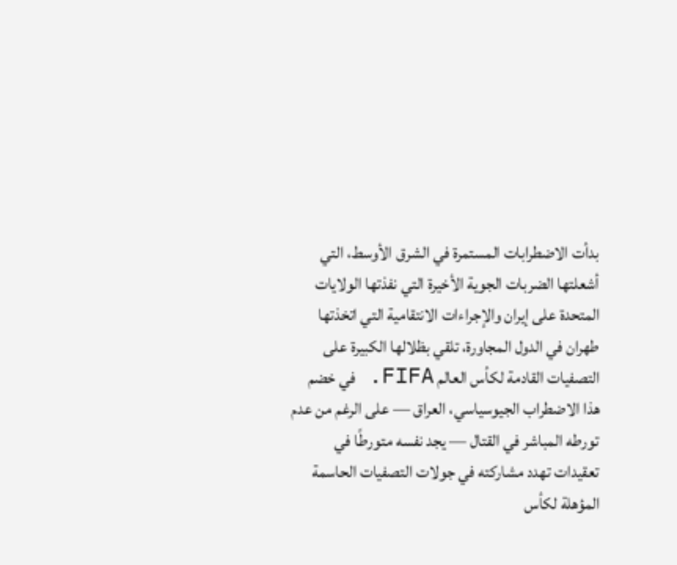بدأت الاضطرابات المستمرة في الشرق الأوسط، التي أشعلتها الضربات الجوية الأخيرة التي نفذتها الولايات المتحدة على إيران والإجراءات الانتقامية التي اتخذتها طهران في الدول المجاورة، تلقي بظلالها الكبيرة على التصفيات القادمة لكأس العالم FIFA. في خضم هذا الاضطراب الجيوسياسي، العراق — على الرغم من عدم تورطه المباشر في القتال — يجد نفسه متورطًا في تعقيدات تهدد مشاركته في جولات التصفيات الحاسمة المؤهلة لكأس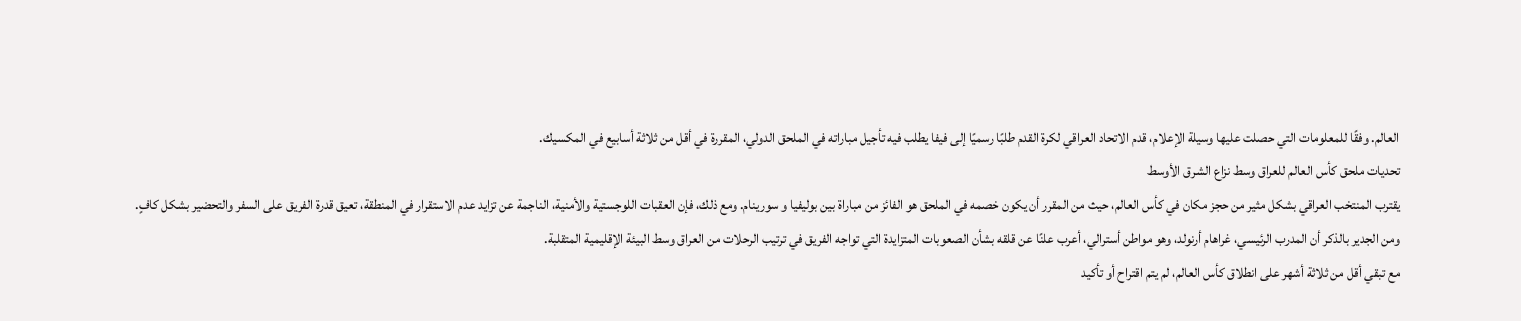العالم. وفقًا للمعلومات التي حصلت عليها وسيلة الإعلام، قدم الاتحاد العراقي لكرة القدم طلبًا رسميًا إلى فيفا يطلب فيه تأجيل مباراته في الملحق الدولي، المقررة في أقل من ثلاثة أسابيع في المكسيك.
تحديات ملحق كأس العالم للعراق وسط نزاع الشرق الأوسط
يقترب المنتخب العراقي بشكل مثير من حجز مكان في كأس العالم، حيث من المقرر أن يكون خصمه في الملحق هو الفائز من مباراة بين بوليفيا و سورينام. ومع ذلك، فإن العقبات اللوجستية والأمنية، الناجمة عن تزايد عدم الاستقرار في المنطقة، تعيق قدرة الفريق على السفر والتحضير بشكل كافٍ. ومن الجدير بالذكر أن المدرب الرئيسي، غراهام أرنولد، وهو مواطن أسترالي، أعرب علنًا عن قلقه بشأن الصعوبات المتزايدة التي تواجه الفريق في ترتيب الرحلات من العراق وسط البيئة الإقليمية المتقلبة.
مع تبقي أقل من ثلاثة أشهر على انطلاق كأس العالم، لم يتم اقتراح أو تأكيد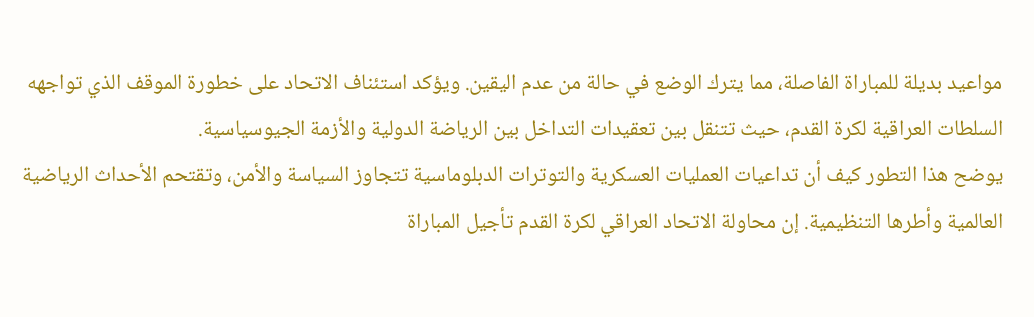مواعيد بديلة للمباراة الفاصلة، مما يترك الوضع في حالة من عدم اليقين. ويؤكد استئناف الاتحاد على خطورة الموقف الذي تواجهه السلطات العراقية لكرة القدم، حيث تتنقل بين تعقيدات التداخل بين الرياضة الدولية والأزمة الجيوسياسية.
يوضح هذا التطور كيف أن تداعيات العمليات العسكرية والتوترات الدبلوماسية تتجاوز السياسة والأمن، وتقتحم الأحداث الرياضية العالمية وأطرها التنظيمية. إن محاولة الاتحاد العراقي لكرة القدم تأجيل المباراة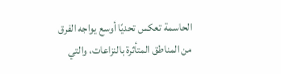الحاسمة تعكس تحديًا أوسع يواجه الفرق من المناطق المتأثرة بالنزاعات، والتي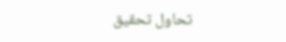تحاول تحقيق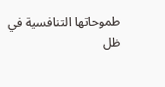طموحاتها التنافسية في ظل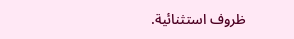ظروف استثنائية.